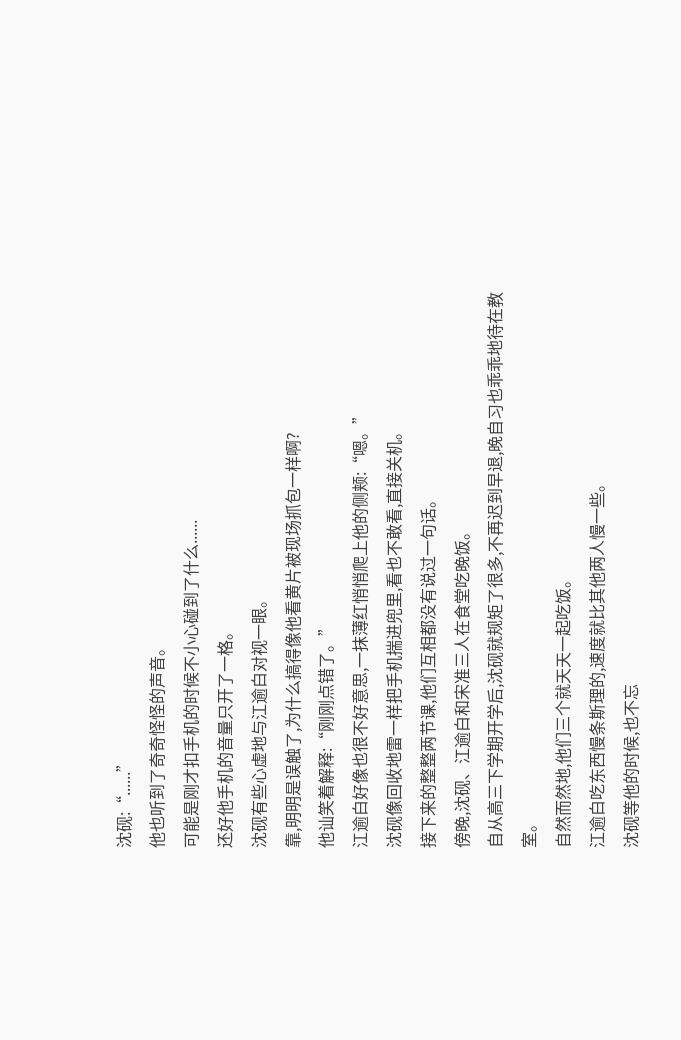沈砚:“......”
他也听到了奇奇怪怪的声音。
可能是刚才扣手机的时候不小心碰到了什么......
还好他手机的音量只开了一格。
沈砚有些心虚地与江逾白对视一眼。
靠,明明是误触了,为什么搞得像他看黄片被现场抓包一样啊?
他讪笑着解释:“刚刚点错了。”
江逾白好像也很不好意思,一抹薄红悄悄爬上他的侧颊:“嗯。”
沈砚像回收地雷一样把手机揣进兜里,看也不敢看,直接关机。
接下来的整整两节课,他们互相都没有说过一句话。
傍晚,沈砚、江逾白和宋准三人在食堂吃晚饭。
自从高三下学期开学后,沈砚就规矩了很多,不再迟到早退,晚自习也乖乖地待在教室。
自然而然地,他们三个就天天一起吃饭。
江逾白吃东西慢条斯理的,速度就比其他两人慢一些。
沈砚等他的时候,也不忘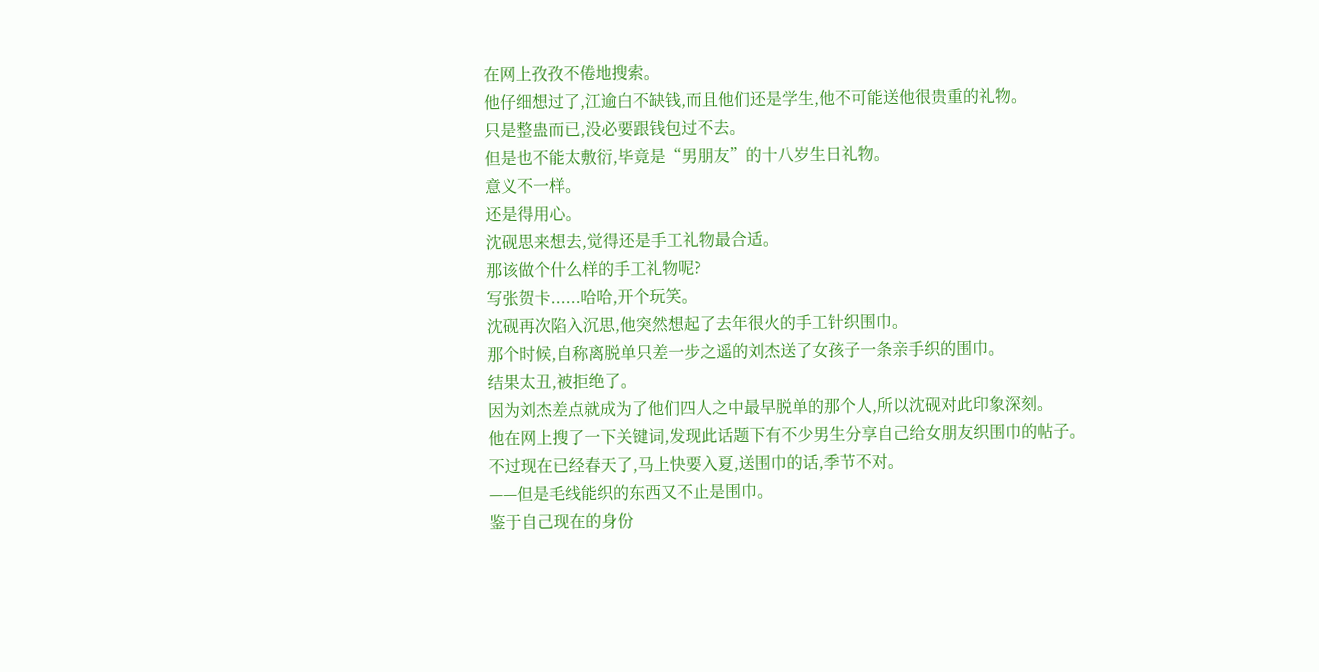在网上孜孜不倦地搜索。
他仔细想过了,江逾白不缺钱,而且他们还是学生,他不可能送他很贵重的礼物。
只是整蛊而已,没必要跟钱包过不去。
但是也不能太敷衍,毕竟是“男朋友”的十八岁生日礼物。
意义不一样。
还是得用心。
沈砚思来想去,觉得还是手工礼物最合适。
那该做个什么样的手工礼物呢?
写张贺卡......哈哈,开个玩笑。
沈砚再次陷入沉思,他突然想起了去年很火的手工针织围巾。
那个时候,自称离脱单只差一步之遥的刘杰送了女孩子一条亲手织的围巾。
结果太丑,被拒绝了。
因为刘杰差点就成为了他们四人之中最早脱单的那个人,所以沈砚对此印象深刻。
他在网上搜了一下关键词,发现此话题下有不少男生分享自己给女朋友织围巾的帖子。
不过现在已经春天了,马上快要入夏,送围巾的话,季节不对。
——但是毛线能织的东西又不止是围巾。
鉴于自己现在的身份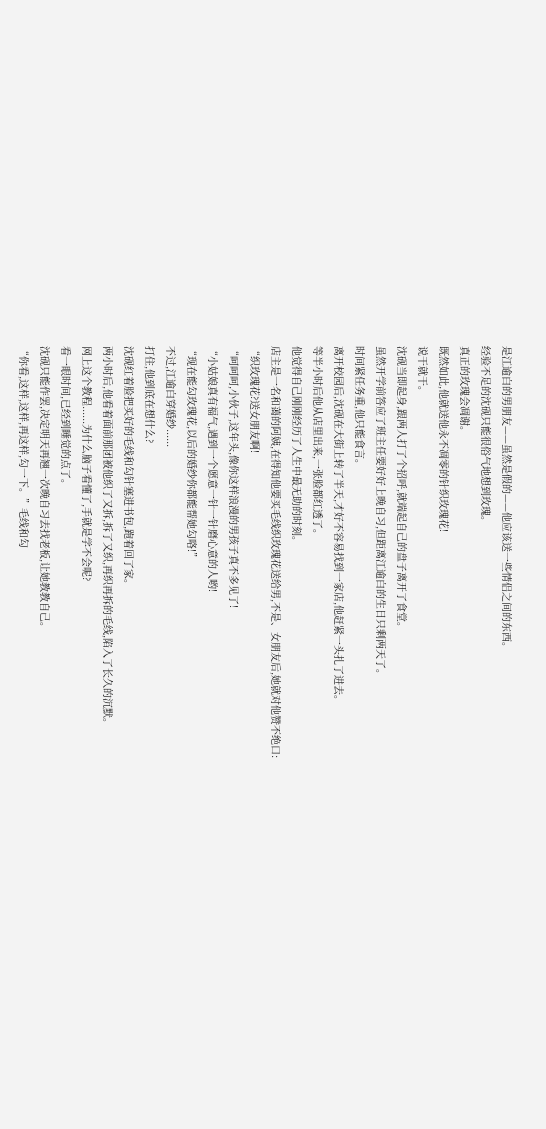是江逾白的男朋友——虽然是假的——他应该送一些情侣之间的东西。
经验不足的沈砚只能很俗气地想到玫瑰。
真正的玫瑰会凋谢。
既然如此,他就送他永不凋零的针织玫瑰花!
说干就干。
沈砚当即起身,跟两人打了个招呼,就端起自己的盘子离开了食堂。
虽然开学前答应了班主任要好好上晚自习,但距离江逾白的生日只剩两天了。
时间紧任务重,他只能食言。
离开校园后,沈砚在大街上转了半天,才好不容易找到一家店,他赶紧一头扎了进去。
等半小时后他从店里出来,一张脸都红透了。
他觉得自己刚刚经历了人生中最无助的时刻。
店主是一名和蔼的阿姨,在得知他要买毛线织玫瑰花送给男,不是、女朋友后,她就对他赞不绝口:
“织玫瑰花?送女朋友啊!
“呵呵呵,小伙子,这年头,像你这样浪漫的男孩子真不多见了!
“小姑娘真有福气,遇到一个愿意一针一针磨心意的人哟!
“现在能勾玫瑰花,以后的婚纱你都能帮她勾咯!”
不过,江逾白穿婚纱......
打住,他到底在想什么?
沈砚红着脸把买好的毛线和勾针塞进书包,跑着回了家。
两小时后,他看着面前那团被他织了又拆,拆了又织,再织再拆的毛线,陷入了长久的沉默。
网上这个教程......为什么脑子看懂了,手就是学不会呢?
看一眼时间,已经到睡觉的点了。
沈砚只能作罢,决定明天再翘一次晚自习去找老板,让她教教自己。
“你看,这样,这样,再这样,勾一下。”毛线和勾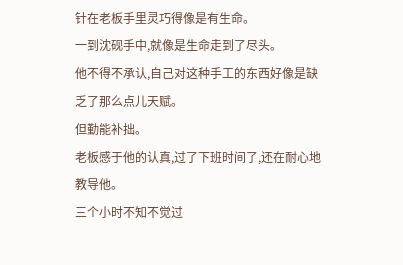针在老板手里灵巧得像是有生命。
一到沈砚手中,就像是生命走到了尽头。
他不得不承认,自己对这种手工的东西好像是缺乏了那么点儿天赋。
但勤能补拙。
老板感于他的认真,过了下班时间了,还在耐心地教导他。
三个小时不知不觉过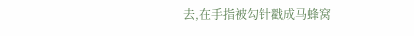去,在手指被勾针戳成马蜂窝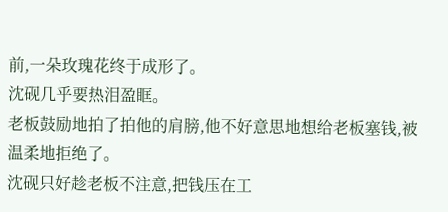前,一朵玫瑰花终于成形了。
沈砚几乎要热泪盈眶。
老板鼓励地拍了拍他的肩膀,他不好意思地想给老板塞钱,被温柔地拒绝了。
沈砚只好趁老板不注意,把钱压在工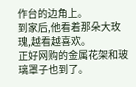作台的边角上。
到家后,他看着那朵大玫瑰,越看越喜欢。
正好网购的金属花架和玻璃罩子也到了。